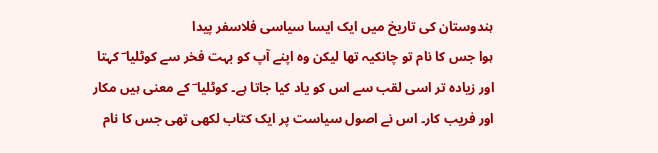ہندوستان کی تاریخ میں ایک ایسا سیاسی فلاسفر پیدا
ہوا جس کا نام تو چانکیہ تھا لیکن وہ اپنے آپ کو بہت فخر سے کوٹلیا ؔ کہتا
اور زیادہ تر اسی لقب سے اس کو یاد کیا جاتا ہے۔ کوٹلیا ؔ کے معنی ہیں مکار
اور فریب کار۔ اس نے اصول سیاست پر ایک کتاب لکھی تھی جس کا نام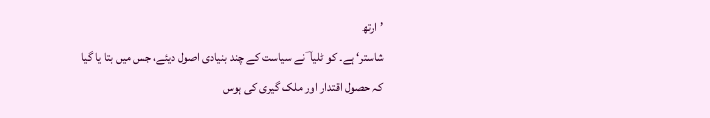’ارتھ
شاستر‘ ہے۔ کو ٹلیا ؔ نے سیاست کے چند بنیادی اصول دیئے، جس میں بتا یا گیا
کہ حصول اقتدار اور ملک گیری کی ہوس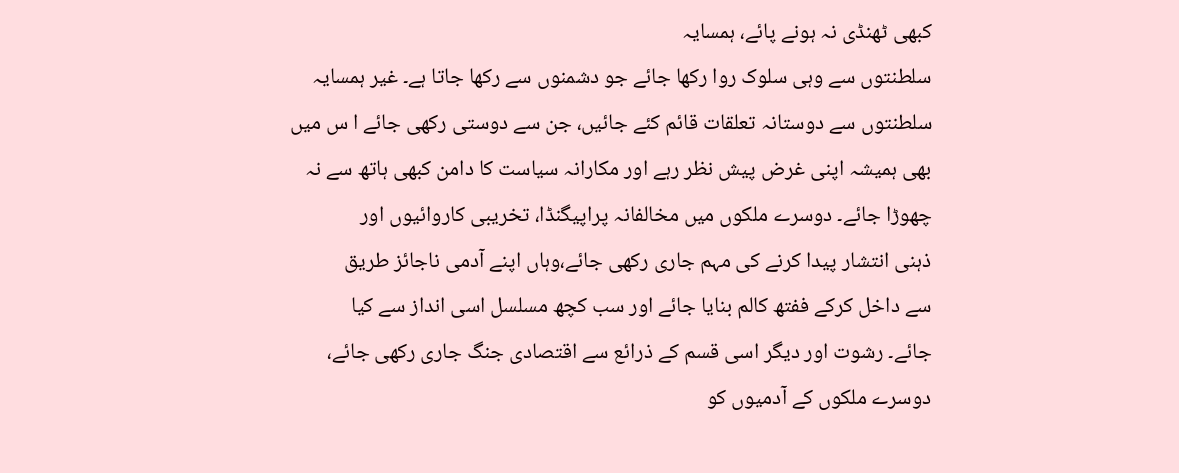کبھی ٹھنڈی نہ ہونے پائے، ہمسایہ
سلطنتوں سے وہی سلوک روا رکھا جائے جو دشمنوں سے رکھا جاتا ہے۔ غیر ہمسایہ
سلطنتوں سے دوستانہ تعلقات قائم کئے جائیں، جن سے دوستی رکھی جائے ا س میں
بھی ہمیشہ اپنی غرض پیش نظر رہے اور مکارانہ سیاست کا دامن کبھی ہاتھ سے نہ
چھوڑا جائے۔ دوسرے ملکوں میں مخالفانہ پراپیگنڈا، تخریبی کاروائیوں اور
ذہنی انتشار پیدا کرنے کی مہم جاری رکھی جائے،وہاں اپنے آدمی ناجائز طریق
سے داخل کرکے ففتھ کالم بنایا جائے اور سب کچھ مسلسل اسی انداز سے کیا
جائے۔ رشوت اور دیگر اسی قسم کے ذرائع سے اقتصادی جنگ جاری رکھی جائے،
دوسرے ملکوں کے آدمیوں کو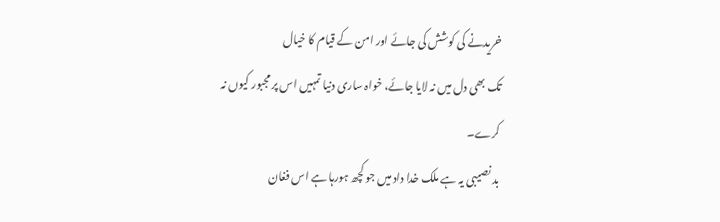خریدنے کی کوشش کی جائے اور امن کے قیام کا خیال
تک بھی دل میں نہ لایا جائے، خواہ ساری دنیا تمہیں اس پر مجبور کیوں نہ
کرے۔
بد نصیبی یہ ہے ملک خدا داد میں جو کچھ ہورہا ہے اس فغان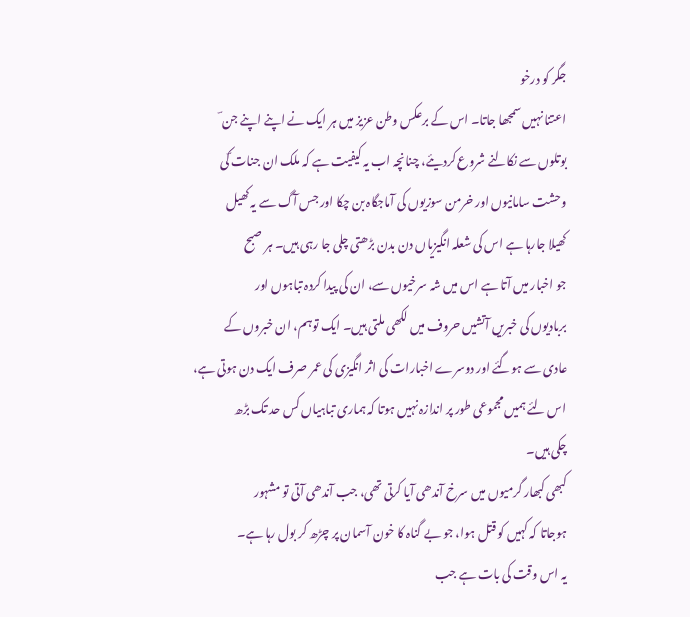جگر کو درخو
اعتنا نہیں سمجھا جاتا۔ اس کے برعکس وطن عزیز میں ہر ایک نے اپنے اپنے جن ؔ
بوتلوں سے نکالنے شروع کردیئے، چنانچہ اب یہ کیفیت ہے کہ ملک ان جنات ؔکی
وحشت سامانیوں اور خرمن سوزیوں کی آماجگاہ بن چکا اور جس آگ سے یہ کھیل
کھیلا جارہا ہے اس کی شعلہ انگیزیاں دن بدن بڑھتی چلی جا رہی ہیں۔ ہر صبح
جو اخبار میں آتا ہے اس میں شہ سرخیوں سے، ان کی پیدا کردہ تباہوں اور
بربادیوں کی خبریں آتشیں حروف میں لکھی ملتی ہیں۔ ایک توہم، ان خبروں کے
عادی سے ہوگئے اور دوسرے اخبارات کی اثر انگیزی کی عمر صرف ایک دن ہوتی ہے،
اس لئے ہمیں مجموعی طور پر اندازہ نہیں ہوتا کہ ہماری تباہیاں کس حد تک بڑھ
چکی ہیں۔
کبھی کبھار گرمیوں میں سرخ آندھی آیا کرتی تھی، جب آندھی آتی تو مشہور
ہوجاتا کہ کہیں کو قتل ہوا، جو بے گناہ کا خون آسمان پر چڑھ کر بول رہا ہے۔
یہ اس وقت کی بات ہے جب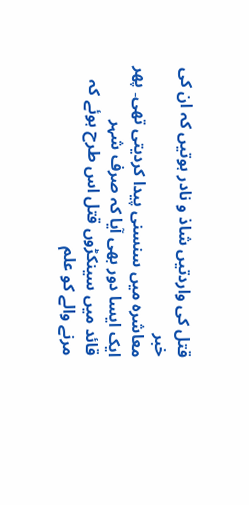قتل کی واردتیں شاذ و نادر ہوتیں کہ ان کی خبر
معاشرہ میں سنسنی پیدا کردیتی تھی۔ پھر ایک ایسا دور بھی آیا کہ صرف شہر
قائد میں سینکڑوں قتل اس طرح ہوئے کہ مرنے والے کو علم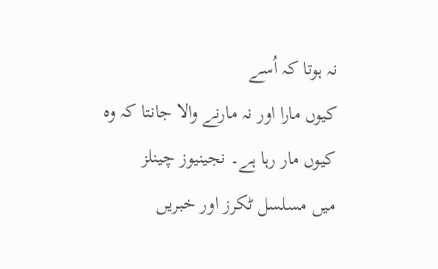نہ ہوتا کہ اُسے
کیوں مارا اور نہ مارنے والا جانتا کہ وہ کیوں مار رہا ہے۔ نجینیوز چینلز
میں مسلسل ٹکرز اور خبریں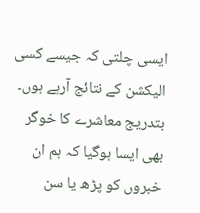ایسی چلتی کہ جیسے کسی الیکشن کے نتائج آرہے ہوں۔
بتدریج معاشرے کا خوگر بھی ایسا ہوگیا کہ ہم ان خبروں کو پڑھ یا سن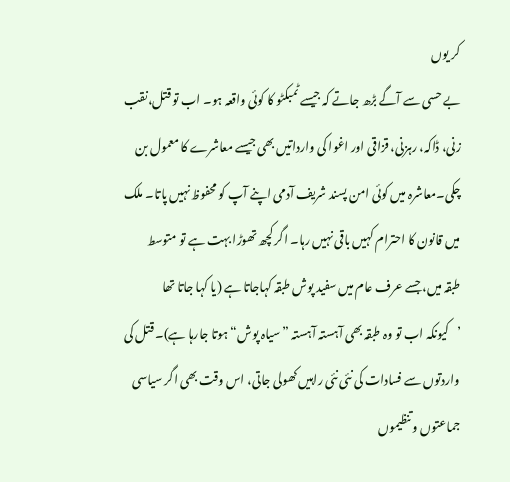کر یوں
بے حسی سے آگے بڑھ جاتے کہ جیسے ٹمبکٹو کا کوئی واقعہ ہو۔ اب تو قتل،نقب
زنی، ڈاکہ، رہزنی، قزاقی اور اغوا کی وارداتیں بھی جیسے معاشرے کا معمول بن
چکی۔معاشرہ میں کوئی امن پسند شریف آدمی اپنے آپ کو محفوظ نہیں پاتا۔ ملک
میں قانون کا احترام کہیں باقی نہیں رہا۔ اگر کچھ تھوڑا بہت ہے تو متوسط
طبقہ میں، جسے عرف عام میں سفید پوش طبقہ کہاجاتا ہے (یا کہا جاتا تھا
’کیونکہ اب تو وہ طبقہ بھی آہستہ آہستہ ”سیاہ پوش“ ہوتا جارہا ہے)۔ قتل کی
واردتوں سے فسادات کی نئی نئی راہیں کھولی جاتی، اس وقت بھی اگر سیاسی
جماعتوں و تنظیموں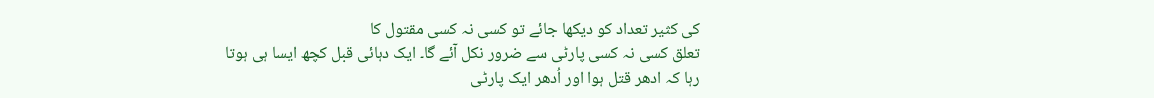کی کثیر تعداد کو دیکھا جائے تو کسی نہ کسی مقتول کا
تعلق کسی نہ کسی پارٹی سے ضرور نکل آئے گا۔ ایک دہائی قبل کچھ ایسا ہی ہوتا
رہا کہ ادھر قتل ہوا اور اُدھر ایک پارٹی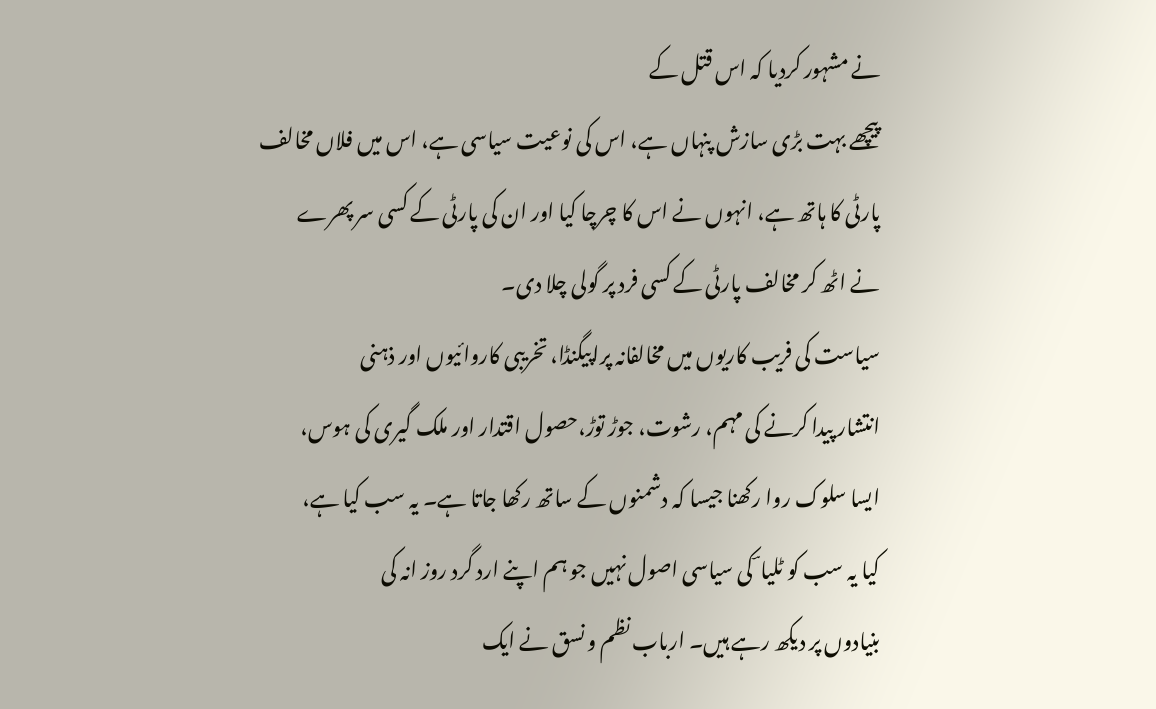نے مشہور کردیا کہ اس قتل کے
پیچھے بہت بڑی سازش پنہاں ہے، اس کی نوعیت سیاسی ہے، اس میں فلاں مخالف
پارٹی کا ہاتھ ہے، انہوں نے اس کا چرچا کیا اور ان کی پارٹی کے کسی سر پھرے
نے اٹھ کر مخالف پارٹی کے کسی فرد پر گولی چلا دی۔
سیاست کی فریب کاریوں میں مخالفانہ پراپیگنڈا، تخریبی کاروائیوں اور ذہنی
انتشار پیدا کرنے کی مہم، رشوت، جوڑ توڑ،حصول اقتدار اور ملک گیری کی ہوس،
ایسا سلوک روا رکھنا جیسا کہ دشمنوں کے ساتھ رکھا جاتا ہے۔ یہ سب کیا ہے،
کیا یہ سب کو ٹلیا ؔ کی سیاسی اصول نہیں جو ہم اپنے ارد گرد روز انہ کی
بنیادوں پر دیکھ رہے ہیں۔ ارباب نظم و نسق نے ایک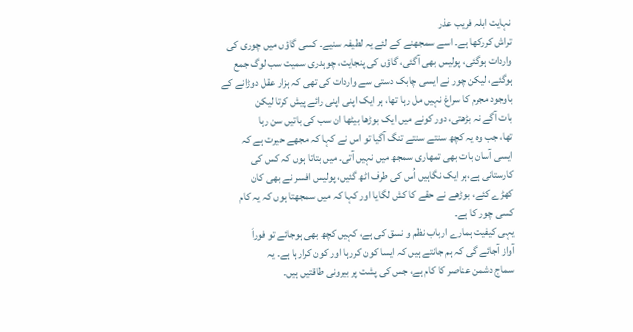نہایت ابلہ فریب عذر
تراش کررکھا ہے۔ اسے سمجھنے کے لئے یہ لطیفہ سنیے۔ کسی گاؤں میں چوری کی
واردات ہوگئی، پولیس بھی آگئی، گاؤں کی پنجایت، چوہدری سمیت سب لوگ جمع
ہوگئے، لیکن چور نے ایسی چابک دستی سے واردات کی تھی کہ ہزار عقل دوڑانے کے
باوجود مجرم کا سراغ نہیں مل رہا تھا، ہر ایک اپنی اپنی رائے پیش کرتا لیکن
بات آگے نہ بڑھتی، دور کونے میں ایک بوڑھا بیٹھا ان سب کی باتیں سن رہا
تھا، جب وہ یہ کچھ سنتے سنتے تنگ آگیا تو اس نے کہا کہ مجھے حیرت ہے کہ
ایسی آسان بات بھی تمھاری سمجھ میں نہیں آتی۔ میں بتاتا ہوں کہ کس کی
کارستانی ہے،ہر ایک نگاہیں اُس کی طرف اٹھ گئیں، پولیس افسر نے بھی کان
کھڑے کئے، بوڑھے نے حقے کا کش لگایا اور کہا کہ میں سمجھتا ہوں کہ یہ کام
کسی چور کا ہے۔
یہی کیفیت ہمارے ارباب نظم و نسق کی ہے، کہیں کچھ بھی ہوجائے تو فوراَ
آواز آجائے گی کہ ہم جانتے ہیں کہ ایسا کون کررہا اور کون کرارہا ہے۔ یہ
سماج دشمن عناصر کا کام ہے، جس کی پشت پر بیرونی طاقتیں ہیں۔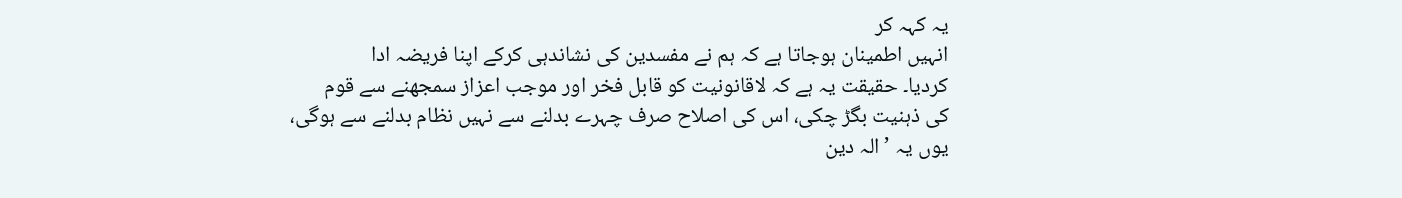یہ کہہ کر
انہیں اطمینان ہوجاتا ہے کہ ہم نے مفسدین کی نشاندہی کرکے اپنا فریضہ ادا
کردیا۔ حقیقت یہ ہے کہ لاقانونیت کو قابل فخر اور موجب اعزاز سمجھنے سے قوم
کی ذہنیت بگڑ چکی، اس کی اصلاح صرف چہرے بدلنے سے نہیں نظام بدلنے سے ہوگی،
یوں یہ ’ الہ دین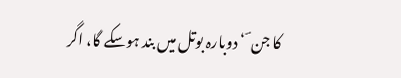کا جن ؔ ‘ دوبارہ بوتل میں بند ہوسکے گا، اگر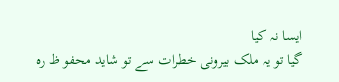ایسا نہ کیا
گیا تو یہ ملک بیرونی خطرات سے تو شاید محفو ظ رہ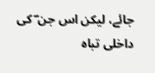جائے، لیکن اس جن ؔ کی
داخلی تباہ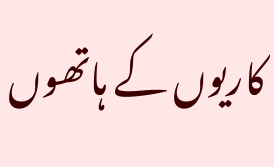کاریوں کے ہاتھوں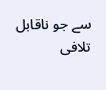سے جو ناقابل تلافی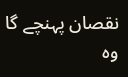نقصان پہنچے گا وہ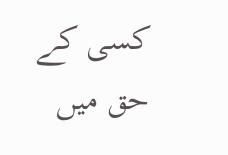کسی کے
حق میں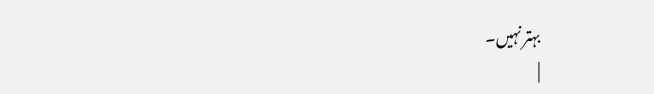بہتر نہیں۔
|